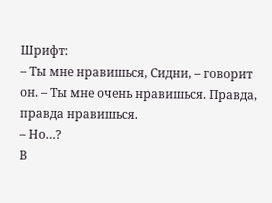Шрифт:
– Ты мне нравишься, Сидни, – говорит он. – Ты мне очень нравишься. Правда, правда нравишься.
– Но…?
В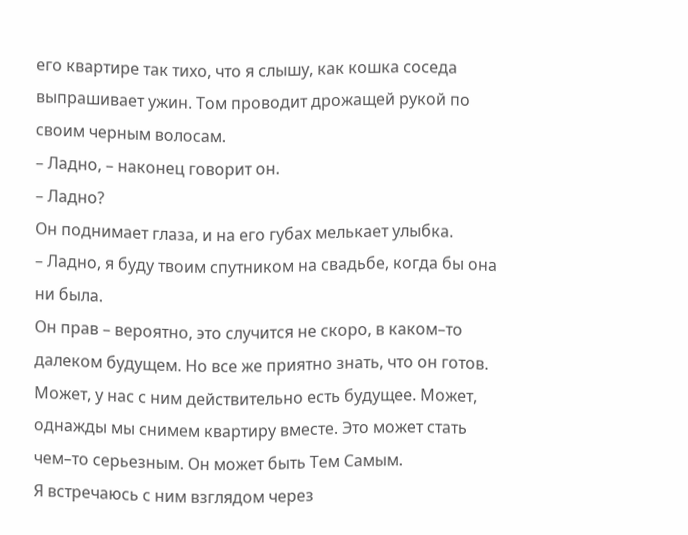его квартире так тихо, что я слышу, как кошка соседа выпрашивает ужин. Том проводит дрожащей рукой по своим черным волосам.
– Ладно, – наконец говорит он.
– Ладно?
Он поднимает глаза, и на его губах мелькает улыбка.
– Ладно, я буду твоим спутником на свадьбе, когда бы она ни была.
Он прав – вероятно, это случится не скоро, в каком–то далеком будущем. Но все же приятно знать, что он готов. Может, у нас с ним действительно есть будущее. Может, однажды мы снимем квартиру вместе. Это может стать чем–то серьезным. Он может быть Тем Самым.
Я встречаюсь с ним взглядом через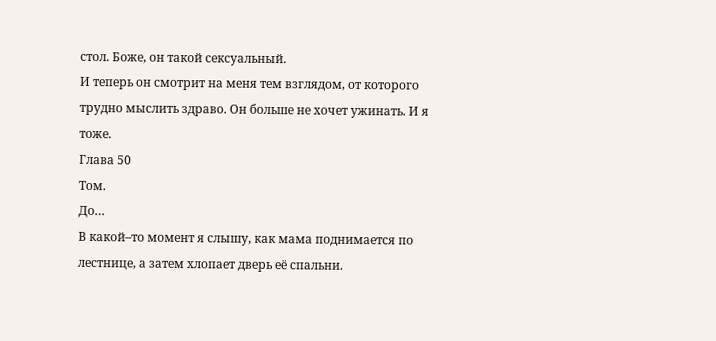стол. Боже, он такой сексуальный.
И теперь он смотрит на меня тем взглядом, от которого трудно мыслить здраво. Он больше не хочет ужинать. И я тоже.
Глава 50
Том.
До…
В какой–то момент я слышу, как мама поднимается по лестнице, а затем хлопает дверь её спальни.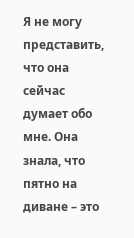Я не могу представить, что она сейчас думает обо мне. Она знала, что пятно на диване – это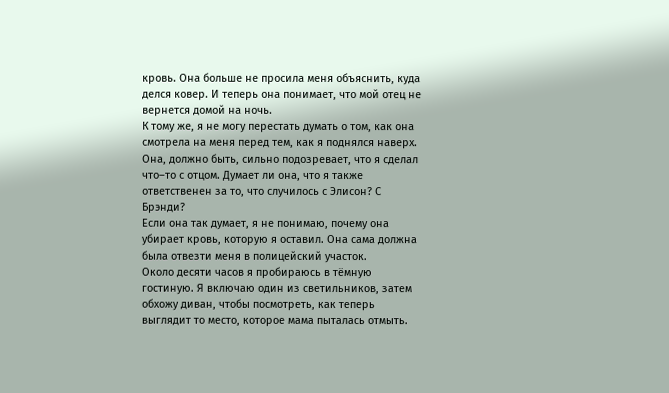кровь. Она больше не просила меня объяснить, куда делся ковер. И теперь она понимает, что мой отец не вернется домой на ночь.
К тому же, я не могу перестать думать о том, как она смотрела на меня перед тем, как я поднялся наверх.
Она, должно быть, сильно подозревает, что я сделал что–то с отцом. Думает ли она, что я также ответственен за то, что случилось с Элисон? С Брэнди?
Если она так думает, я не понимаю, почему она убирает кровь, которую я оставил. Она сама должна была отвезти меня в полицейский участок.
Около десяти часов я пробираюсь в тёмную гостиную. Я включаю один из светильников, затем обхожу диван, чтобы посмотреть, как теперь выглядит то место, которое мама пыталась отмыть.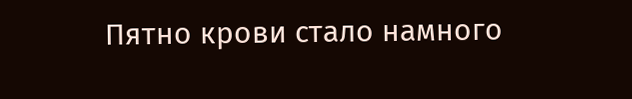Пятно крови стало намного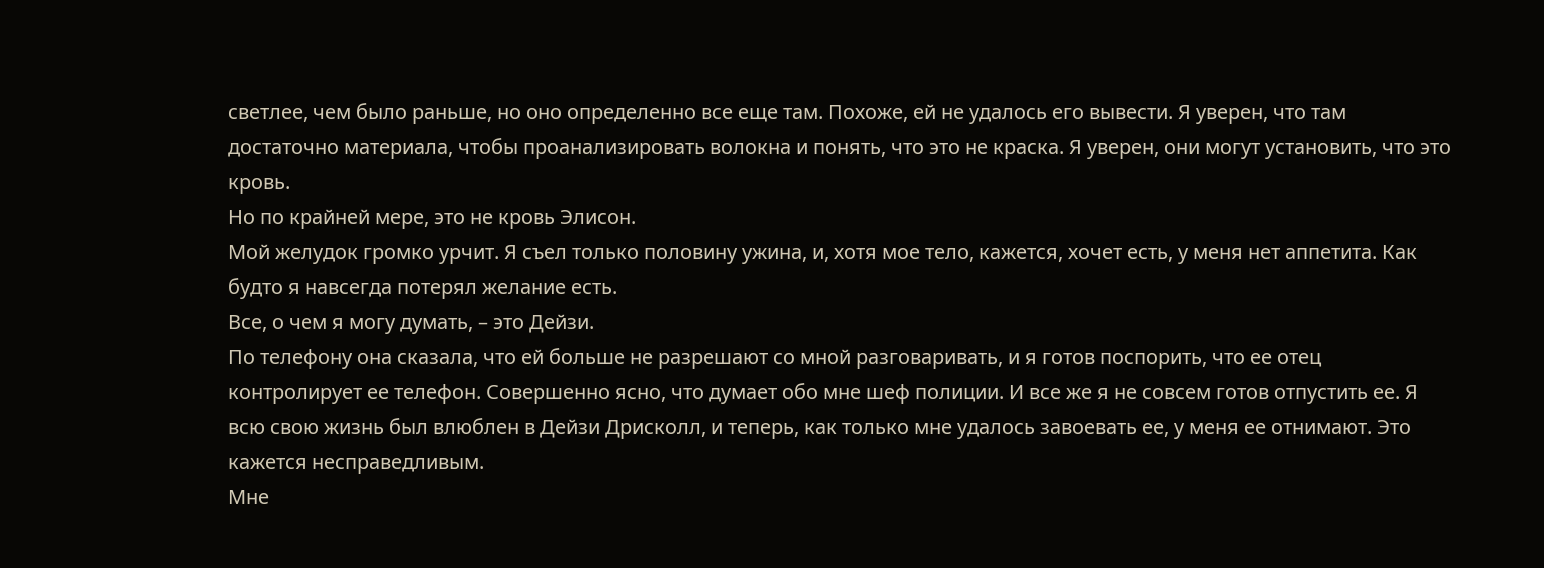светлее, чем было раньше, но оно определенно все еще там. Похоже, ей не удалось его вывести. Я уверен, что там достаточно материала, чтобы проанализировать волокна и понять, что это не краска. Я уверен, они могут установить, что это кровь.
Но по крайней мере, это не кровь Элисон.
Мой желудок громко урчит. Я съел только половину ужина, и, хотя мое тело, кажется, хочет есть, у меня нет аппетита. Как будто я навсегда потерял желание есть.
Все, о чем я могу думать, – это Дейзи.
По телефону она сказала, что ей больше не разрешают со мной разговаривать, и я готов поспорить, что ее отец контролирует ее телефон. Совершенно ясно, что думает обо мне шеф полиции. И все же я не совсем готов отпустить ее. Я всю свою жизнь был влюблен в Дейзи Дрисколл, и теперь, как только мне удалось завоевать ее, у меня ее отнимают. Это кажется несправедливым.
Мне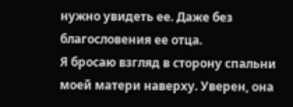нужно увидеть ее. Даже без благословения ее отца.
Я бросаю взгляд в сторону спальни моей матери наверху. Уверен, она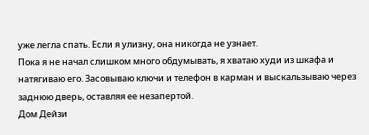уже легла спать. Если я улизну, она никогда не узнает.
Пока я не начал слишком много обдумывать, я хватаю худи из шкафа и натягиваю его. Засовываю ключи и телефон в карман и выскальзываю через заднюю дверь, оставляя ее незапертой.
Дом Дейзи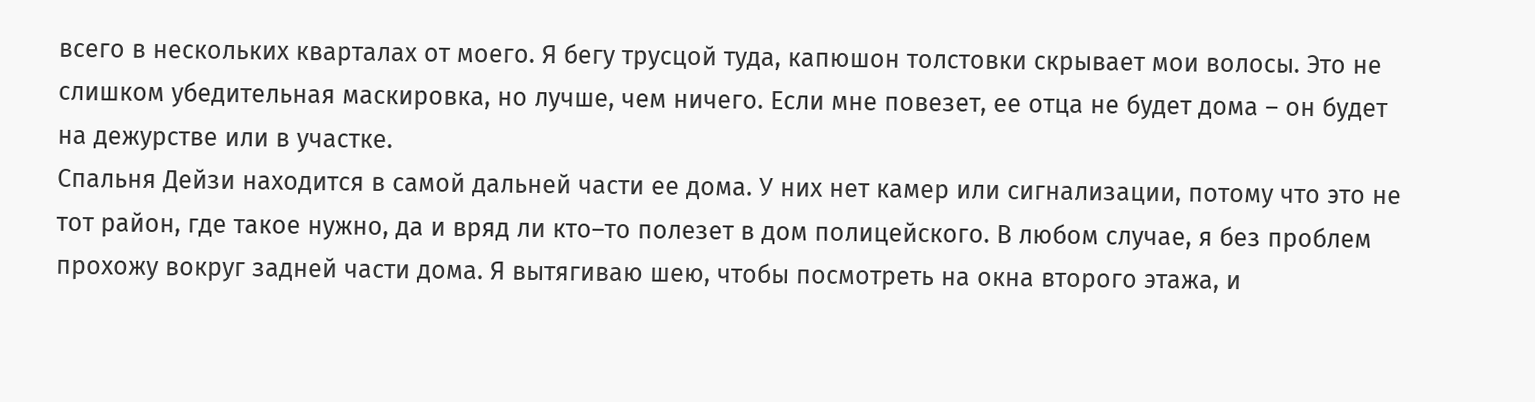всего в нескольких кварталах от моего. Я бегу трусцой туда, капюшон толстовки скрывает мои волосы. Это не слишком убедительная маскировка, но лучше, чем ничего. Если мне повезет, ее отца не будет дома – он будет на дежурстве или в участке.
Спальня Дейзи находится в самой дальней части ее дома. У них нет камер или сигнализации, потому что это не тот район, где такое нужно, да и вряд ли кто–то полезет в дом полицейского. В любом случае, я без проблем прохожу вокруг задней части дома. Я вытягиваю шею, чтобы посмотреть на окна второго этажа, и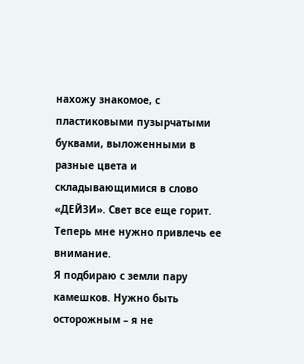нахожу знакомое, с пластиковыми пузырчатыми буквами, выложенными в разные цвета и складывающимися в слово «ДЕЙЗИ». Свет все еще горит.
Теперь мне нужно привлечь ее внимание.
Я подбираю с земли пару камешков. Нужно быть осторожным – я не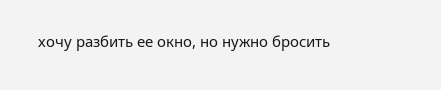хочу разбить ее окно, но нужно бросить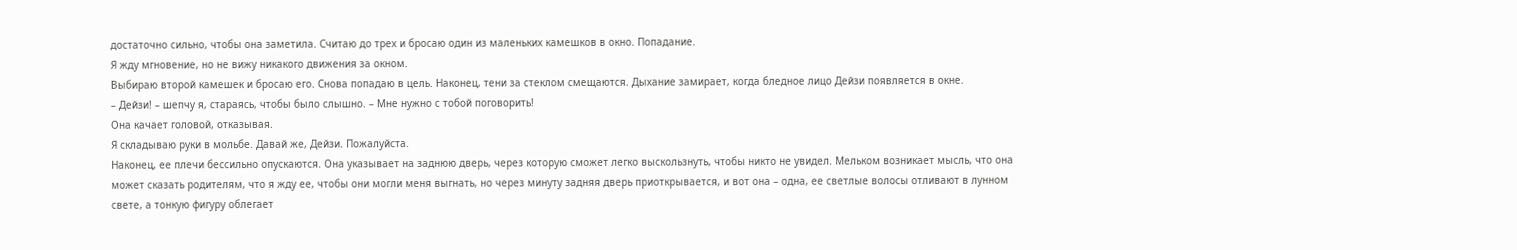достаточно сильно, чтобы она заметила. Считаю до трех и бросаю один из маленьких камешков в окно. Попадание.
Я жду мгновение, но не вижу никакого движения за окном.
Выбираю второй камешек и бросаю его. Снова попадаю в цель. Наконец, тени за стеклом смещаются. Дыхание замирает, когда бледное лицо Дейзи появляется в окне.
– Дейзи! – шепчу я, стараясь, чтобы было слышно. – Мне нужно с тобой поговорить!
Она качает головой, отказывая.
Я складываю руки в мольбе. Давай же, Дейзи. Пожалуйста.
Наконец, ее плечи бессильно опускаются. Она указывает на заднюю дверь, через которую сможет легко выскользнуть, чтобы никто не увидел. Мельком возникает мысль, что она может сказать родителям, что я жду ее, чтобы они могли меня выгнать, но через минуту задняя дверь приоткрывается, и вот она – одна, ее светлые волосы отливают в лунном свете, а тонкую фигуру облегает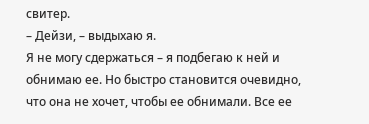свитер.
– Дейзи, – выдыхаю я.
Я не могу сдержаться – я подбегаю к ней и обнимаю ее. Но быстро становится очевидно, что она не хочет, чтобы ее обнимали. Все ее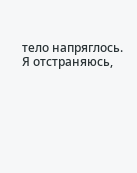тело напряглось. Я отстраняюсь,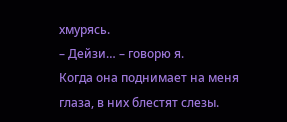хмурясь.
– Дейзи… – говорю я.
Когда она поднимает на меня глаза, в них блестят слезы.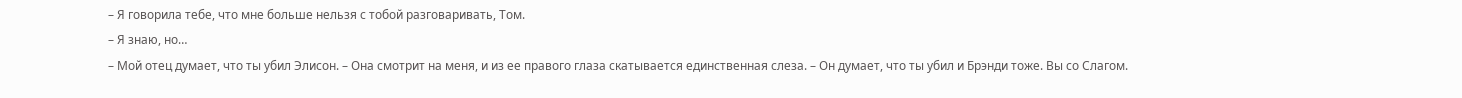– Я говорила тебе, что мне больше нельзя с тобой разговаривать, Том.
– Я знаю, но…
– Мой отец думает, что ты убил Элисон. – Она смотрит на меня, и из ее правого глаза скатывается единственная слеза. – Он думает, что ты убил и Брэнди тоже. Вы со Слагом.